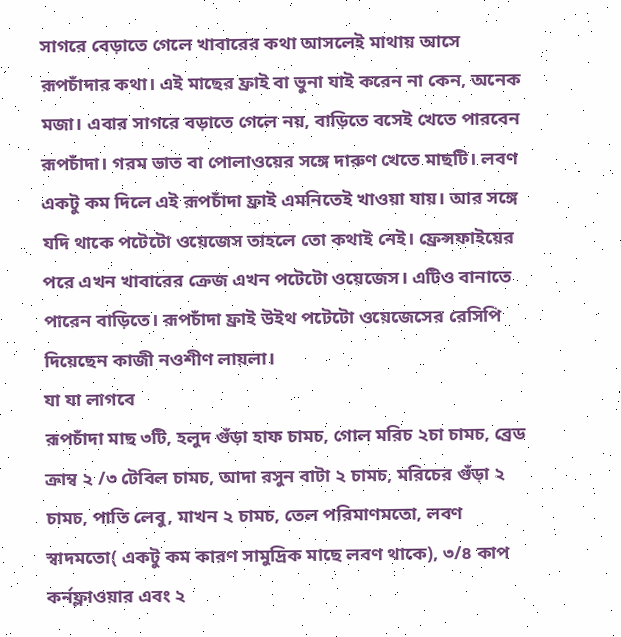সাগরে বেড়াতে গেলে খাবারের কথা আসলেই মাথায় আসে রূপচাঁদার কথা। এই মাছের ফ্রাই বা ভুনা যাই করেন না কেন, অনেক মজা। এবার সাগরে বড়াতে গেলে নয়, বাড়িতে বসেই খেতে পারবেন রূপচাঁদা। গরম ভাত বা পোলাওয়ের সঙ্গে দারুণ খেতে মাছটি। লবণ একটু কম দিলে এই রূপচাঁদা ফ্রাই এমনিতেই খাওয়া যায়। আর সঙ্গে যদি থাকে পটেটো ওয়েজেস তাহলে তো কথাই নেই। ফ্রেন্সফাইয়ের পরে এখন খাবারের ক্রেজ এখন পটেটো ওয়েজেস। এটিও বানাতে পারেন বাড়িতে। রূপচাঁদা ফ্রাই উইথ পটেটো ওয়েজেসের রেসিপি দিয়েছেন কাজী নওশীণ লায়লা।
যা যা লাগবে
রূপচাঁদা মাছ ৩টি, হলুদ গুঁড়া হাফ চামচ, গোল মরিচ ২চা চামচ, ব্রেড ক্রাম্ব ২ /৩ টেবিল চামচ, আদা রসুন বাটা ২ চামচ, মরিচের গুঁড়া ২ চামচ, পাতি লেবু, মাখন ২ চামচ, তেল পরিমাণমতো, লবণ স্বাদমতো( একটু কম কারণ সামুদ্রিক মাছে লবণ থাকে), ৩/৪ কাপ কর্নফ্লাওয়ার এবং ২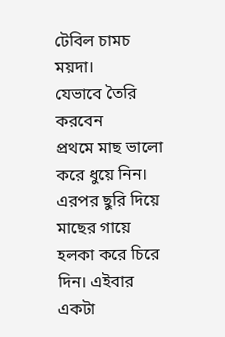টেবিল চামচ ময়দা।
যেভাবে তৈরি করবেন
প্রথমে মাছ ভালো করে ধুয়ে নিন। এরপর ছুরি দিয়ে মাছের গায়ে হলকা করে চিরে দিন। এইবার একটা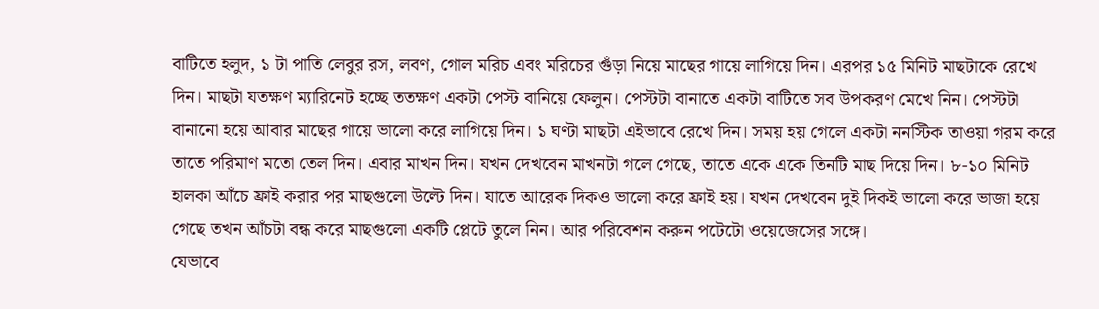বাটিতে হলুদ, ১ টা পাতি লেবুর রস, লবণ, গোল মরিচ এবং মরিচের গুঁড়া নিয়ে মাছের গায়ে লাগিয়ে দিন। এরপর ১৫ মিনিট মাছটাকে রেখে দিন। মাছটা যতক্ষণ ম্যারিনেট হচ্ছে ততক্ষণ একটা পেস্ট বানিয়ে ফেলুন। পেস্টটা বানাতে একটা বাটিতে সব উপকরণ মেখে নিন। পেস্টটা বানানো হয়ে আবার মাছের গায়ে ভালো করে লাগিয়ে দিন। ১ ঘণ্টা মাছটা এইভাবে রেখে দিন। সময় হয় গেলে একটা ননস্টিক তাওয়া গরম করে তাতে পরিমাণ মতো তেল দিন। এবার মাখন দিন। যখন দেখবেন মাখনটা গলে গেছে, তাতে একে একে তিনটি মাছ দিয়ে দিন। ৮-১০ মিনিট হালকা আঁচে ফ্রাই করার পর মাছগুলো উল্টে দিন। যাতে আরেক দিকও ভালো করে ফ্রাই হয়। যখন দেখবেন দুই দিকই ভালো করে ভাজা হয়ে গেছে তখন আঁচটা বন্ধ করে মাছগুলো একটি প্লেটে তুলে নিন। আর পরিবেশন করুন পটেটো ওয়েজেসের সঙ্গে।
যেভাবে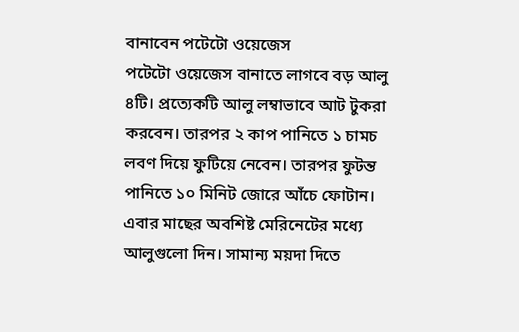বানাবেন পটেটো ওয়েজেস
পটেটো ওয়েজেস বানাতে লাগবে বড় আলু ৪টি। প্রত্যেকটি আলু লম্বাভাবে আট টুকরা করবেন। তারপর ২ কাপ পানিতে ১ চামচ লবণ দিয়ে ফুটিয়ে নেবেন। তারপর ফুটন্ত পানিতে ১০ মিনিট জোরে আঁচে ফোটান। এবার মাছের অবশিষ্ট মেরিনেটের মধ্যে আলুগুলো দিন। সামান্য ময়দা দিতে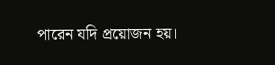পারেন যদি প্রয়োজন হয়।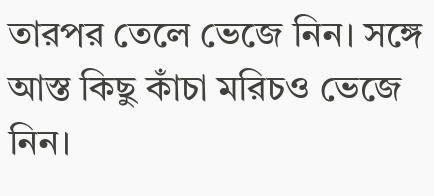তারপর তেলে ভেজে নিন। সঙ্গে আস্ত কিছু কাঁচা মরিচও ভেজে নিন।